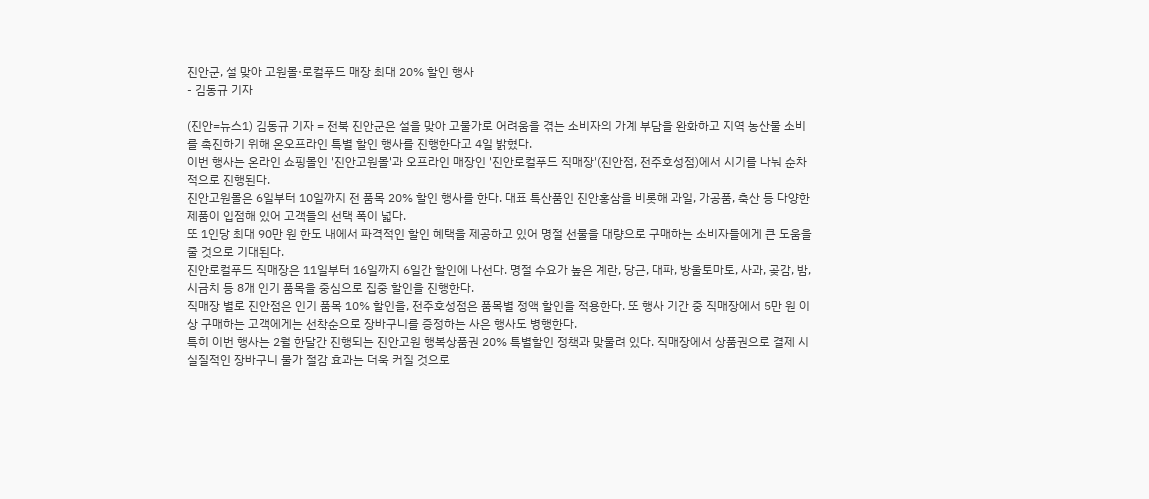진안군, 설 맞아 고원몰·로컬푸드 매장 최대 20% 할인 행사
- 김동규 기자

(진안=뉴스1) 김동규 기자 = 전북 진안군은 설을 맞아 고물가로 어려움을 겪는 소비자의 가계 부담을 완화하고 지역 농산물 소비를 촉진하기 위해 온오프라인 특별 할인 행사를 진행한다고 4일 밝혔다.
이번 행사는 온라인 쇼핑몰인 '진안고원몰'과 오프라인 매장인 '진안로컬푸드 직매장'(진안점, 전주호성점)에서 시기를 나눠 순차적으로 진행된다.
진안고원몰은 6일부터 10일까지 전 품목 20% 할인 행사를 한다. 대표 특산품인 진안홍삼을 비롯해 과일, 가공품, 축산 등 다양한 제품이 입점해 있어 고객들의 선택 폭이 넓다.
또 1인당 최대 90만 원 한도 내에서 파격적인 할인 혜택을 제공하고 있어 명절 선물을 대량으로 구매하는 소비자들에게 큰 도움을 줄 것으로 기대된다.
진안로컬푸드 직매장은 11일부터 16일까지 6일간 할인에 나선다. 명절 수요가 높은 계란, 당근, 대파, 방울토마토, 사과, 곶감, 밤, 시금치 등 8개 인기 품목을 중심으로 집중 할인을 진행한다.
직매장 별로 진안점은 인기 품목 10% 할인을, 전주호성점은 품목별 정액 할인을 적용한다. 또 행사 기간 중 직매장에서 5만 원 이상 구매하는 고객에게는 선착순으로 장바구니를 증정하는 사은 행사도 병행한다.
특히 이번 행사는 2월 한달간 진행되는 진안고원 행복상품권 20% 특별할인 정책과 맞물려 있다. 직매장에서 상품권으로 결제 시 실질적인 장바구니 물가 절감 효과는 더욱 커질 것으로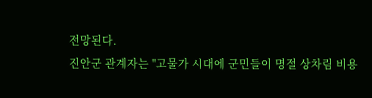전망된다.
진안군 관계자는 "고물가 시대에 군민들이 명절 상차림 비용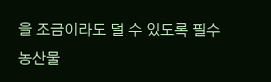을 조금이라도 덜 수 있도록 필수 농산물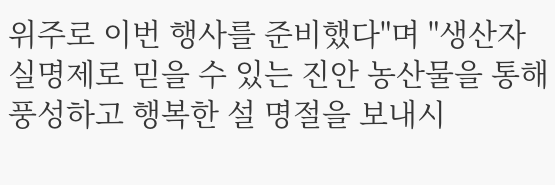위주로 이번 행사를 준비했다"며 "생산자 실명제로 믿을 수 있는 진안 농산물을 통해 풍성하고 행복한 설 명절을 보내시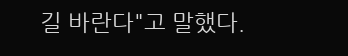길 바란다"고 말했다.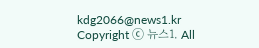kdg2066@news1.kr
Copyright ⓒ 뉴스1. All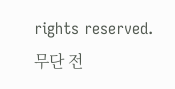rights reserved. 무단 전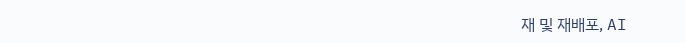재 및 재배포, AI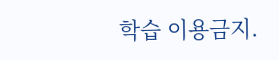학습 이용금지.